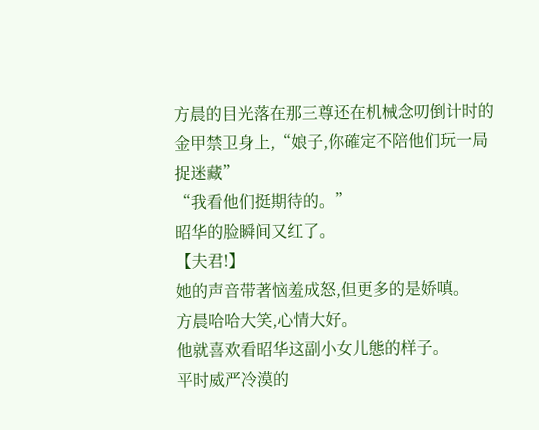方晨的目光落在那三尊还在机械念叨倒计时的金甲禁卫身上,“娘子,你確定不陪他们玩一局捉迷藏”
“我看他们挺期待的。”
昭华的脸瞬间又红了。
【夫君!】
她的声音带著恼羞成怒,但更多的是娇嗔。
方晨哈哈大笑,心情大好。
他就喜欢看昭华这副小女儿態的样子。
平时威严冷漠的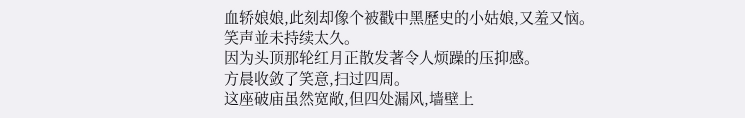血轿娘娘,此刻却像个被戳中黑歷史的小姑娘,又羞又恼。
笑声並未持续太久。
因为头顶那轮红月正散发著令人烦躁的压抑感。
方晨收敛了笑意,扫过四周。
这座破庙虽然宽敞,但四处漏风,墙壁上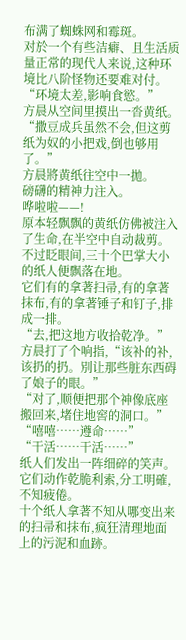布满了蜘蛛网和霉斑。
对於一个有些洁癖、且生活质量正常的现代人来说,这种环境比八阶怪物还要难对付。
“环境太差,影响食慾。”
方晨从空间里摸出一沓黄纸。
“撒豆成兵虽然不会,但这剪纸为奴的小把戏,倒也够用了。”
方晨將黄纸往空中一拋。
磅礴的精神力注入。
哗啦啦——!
原本轻飘飘的黄纸仿佛被注入了生命,在半空中自动裁剪。
不过眨眼间,三十个巴掌大小的纸人便飘落在地。
它们有的拿著扫帚,有的拿著抹布,有的拿著锤子和钉子,排成一排。
“去,把这地方收拾乾净。”
方晨打了个响指,“该补的补,该扔的扔。別让那些脏东西碍了娘子的眼。”
“对了,顺便把那个神像底座搬回来,堵住地窖的洞口。”
“嘻嘻……遵命……”
“干活……干活……”
纸人们发出一阵细碎的笑声。
它们动作乾脆利索,分工明確,不知疲倦。
十个纸人拿著不知从哪变出来的扫帚和抹布,疯狂清理地面上的污泥和血跡。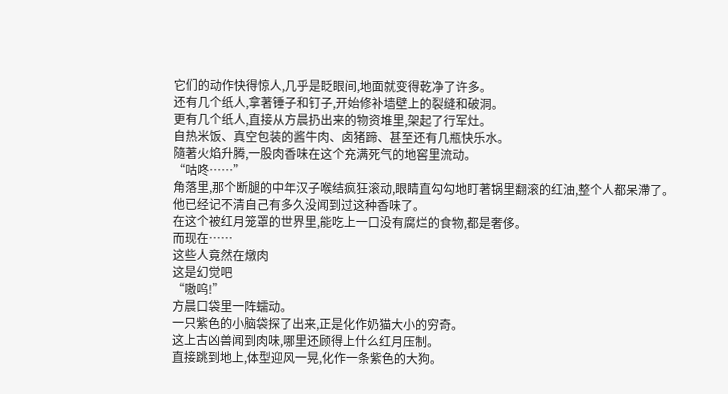它们的动作快得惊人,几乎是眨眼间,地面就变得乾净了许多。
还有几个纸人,拿著锤子和钉子,开始修补墙壁上的裂缝和破洞。
更有几个纸人,直接从方晨扔出来的物资堆里,架起了行军灶。
自热米饭、真空包装的酱牛肉、卤猪蹄、甚至还有几瓶快乐水。
隨著火焰升腾,一股肉香味在这个充满死气的地窖里流动。
“咕咚……”
角落里,那个断腿的中年汉子喉结疯狂滚动,眼睛直勾勾地盯著锅里翻滚的红油,整个人都呆滯了。
他已经记不清自己有多久没闻到过这种香味了。
在这个被红月笼罩的世界里,能吃上一口没有腐烂的食物,都是奢侈。
而现在……
这些人竟然在燉肉
这是幻觉吧
“嗷呜!”
方晨口袋里一阵蠕动。
一只紫色的小脑袋探了出来,正是化作奶猫大小的穷奇。
这上古凶兽闻到肉味,哪里还顾得上什么红月压制。
直接跳到地上,体型迎风一晃,化作一条紫色的大狗。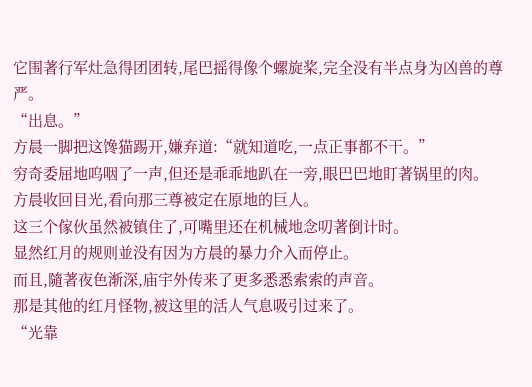它围著行军灶急得团团转,尾巴摇得像个螺旋桨,完全没有半点身为凶兽的尊严。
“出息。”
方晨一脚把这馋猫踢开,嫌弃道:“就知道吃,一点正事都不干。”
穷奇委屈地呜咽了一声,但还是乖乖地趴在一旁,眼巴巴地盯著锅里的肉。
方晨收回目光,看向那三尊被定在原地的巨人。
这三个傢伙虽然被镇住了,可嘴里还在机械地念叨著倒计时。
显然红月的规则並没有因为方晨的暴力介入而停止。
而且,隨著夜色渐深,庙宇外传来了更多悉悉索索的声音。
那是其他的红月怪物,被这里的活人气息吸引过来了。
“光靠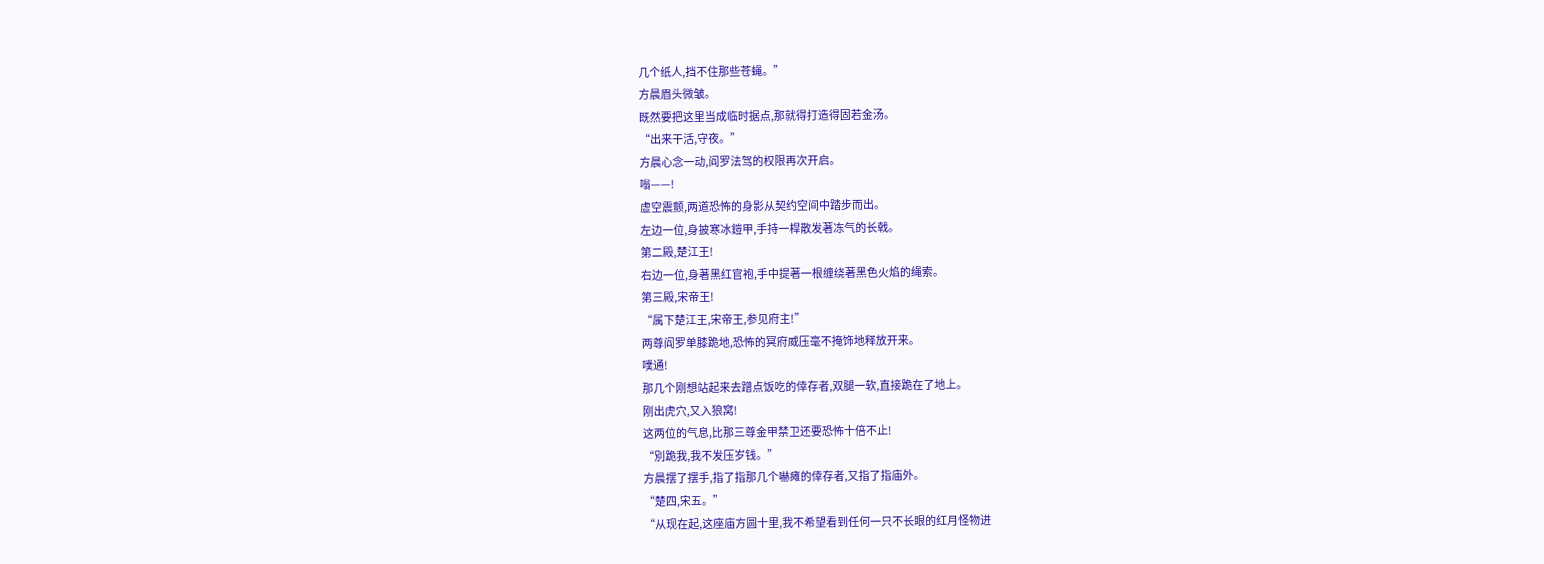几个纸人,挡不住那些苍蝇。”
方晨眉头微皱。
既然要把这里当成临时据点,那就得打造得固若金汤。
“出来干活,守夜。”
方晨心念一动,阎罗法驾的权限再次开启。
嗡——!
虚空震颤,两道恐怖的身影从契约空间中踏步而出。
左边一位,身披寒冰鎧甲,手持一桿散发著冻气的长戟。
第二殿,楚江王!
右边一位,身著黑红官袍,手中提著一根缠绕著黑色火焰的绳索。
第三殿,宋帝王!
“属下楚江王,宋帝王,参见府主!”
两尊阎罗单膝跪地,恐怖的冥府威压毫不掩饰地释放开来。
噗通!
那几个刚想站起来去蹭点饭吃的倖存者,双腿一软,直接跪在了地上。
刚出虎穴,又入狼窝!
这两位的气息,比那三尊金甲禁卫还要恐怖十倍不止!
“別跪我,我不发压岁钱。”
方晨摆了摆手,指了指那几个嚇瘫的倖存者,又指了指庙外。
“楚四,宋五。”
“从现在起,这座庙方圆十里,我不希望看到任何一只不长眼的红月怪物进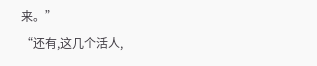来。”
“还有,这几个活人,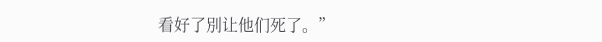看好了別让他们死了。”